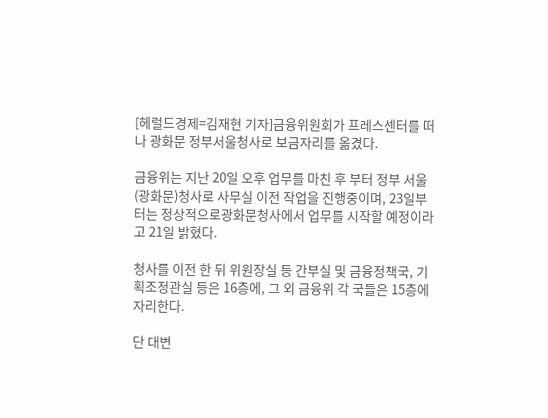[헤럴드경제=김재현 기자]금융위원회가 프레스센터를 떠나 광화문 정부서울청사로 보금자리를 옮겼다.

금융위는 지난 20일 오후 업무를 마친 후 부터 정부 서울(광화문)청사로 사무실 이전 작업을 진행중이며, 23일부터는 정상적으로광화문청사에서 업무를 시작할 예정이라고 21일 밝혔다.

청사를 이전 한 뒤 위원장실 등 간부실 및 금융정책국, 기획조정관실 등은 16층에, 그 외 금융위 각 국들은 15층에 자리한다.

단 대변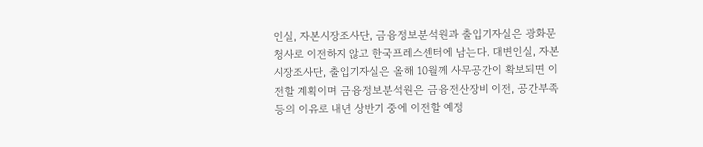인실, 자본시장조사단, 금융정보분석원과 출입기자실은 광화문 청사로 이전하지 않고 한국프레스센터에 남는다. 대변인실, 자본시장조사단, 출입기자실은 올해 10월께 사무공간이 확보되면 이전할 계획이며 금융정보분석원은 금융전산장비 이전, 공간부족 등의 이유로 내년 상반기 중에 이전할 예정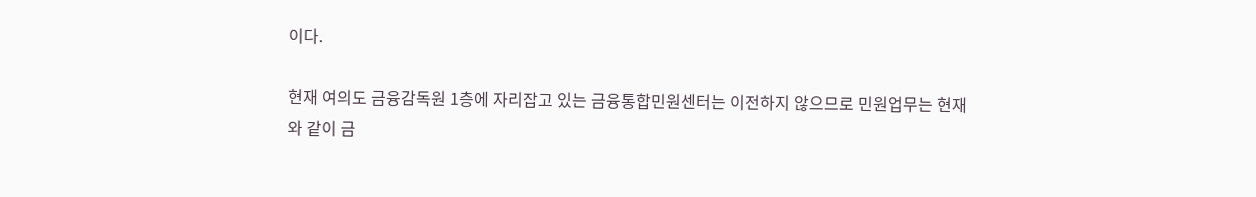이다.

현재 여의도 금융감독원 1층에 자리잡고 있는 금융통합민원센터는 이전하지 않으므로 민원업무는 현재와 같이 금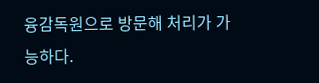융감독원으로 방문해 처리가 가능하다.